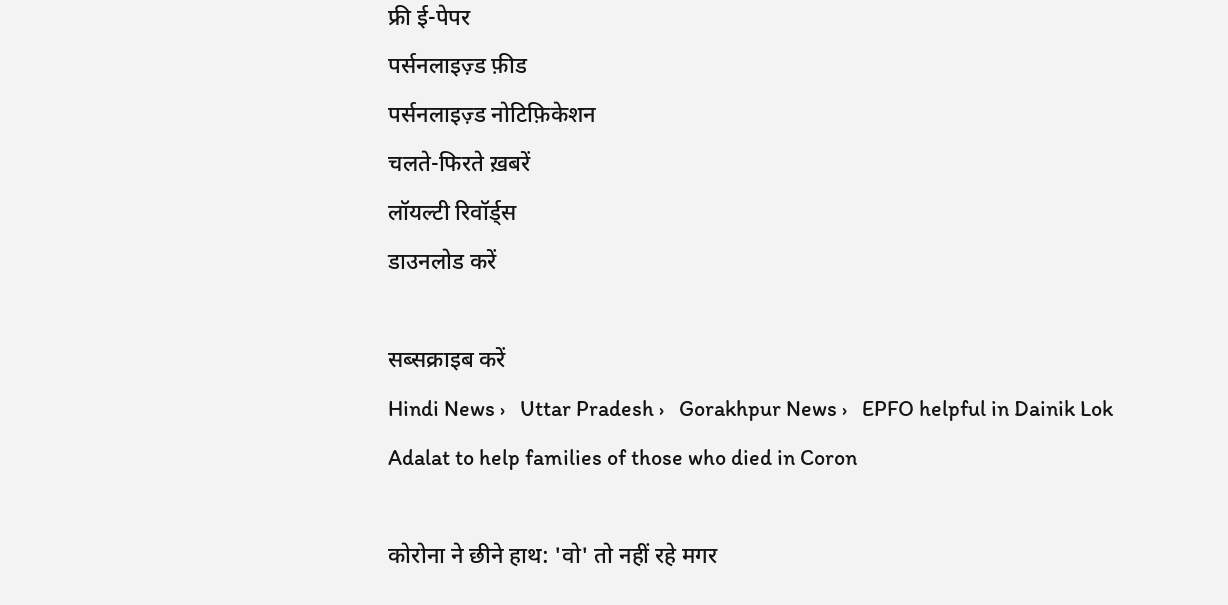फ्री ई-पेपर
पर्सनलाइज़्ड फ़ीड
पर्सनलाइज़्ड नोटिफ़िकेशन
चलते-फिरते ख़बरें
लॉयल्टी रिवॉर्ड्स
डाउनलोड करें

सब्सक्राइब करें
Hindi News ›   Uttar Pradesh ›   Gorakhpur News ›   EPFO helpful in Dainik Lok Adalat to help families of those who died in Coron

कोरोना ने छीने हाथ: 'वो' तो नहीं रहे मगर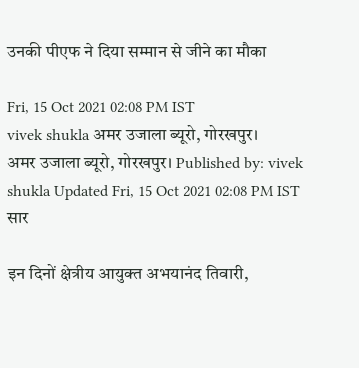उनकी पीएफ ने दिया सम्मान से जीने का मौका

Fri, 15 Oct 2021 02:08 PM IST
vivek shukla अमर उजाला ब्यूरो, गोरखपुर।
अमर उजाला ब्यूरो, गोरखपुर। Published by: vivek shukla Updated Fri, 15 Oct 2021 02:08 PM IST
सार

इन दिनों क्षेत्रीय आयुक्त अभयानंद तिवारी,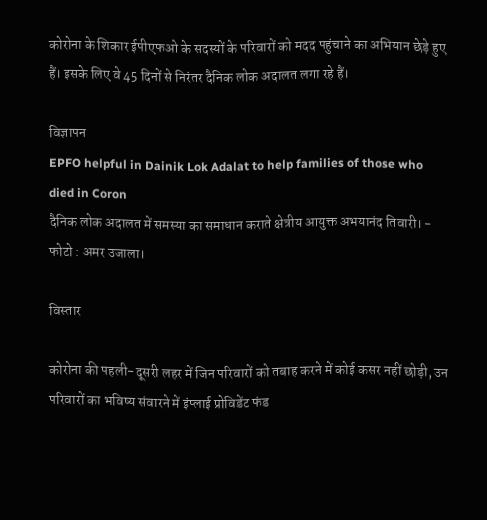कोरोना के शिकार ईपीएफओ के सदस्यों के परिवारों को मदद पहुंचाने का अभियान छेड़े हुए हैं। इसके लिए वे 45 दिनों से निरंतर दैनिक लोक अदालत लगा रहे हैं।

विज्ञापन
EPFO helpful in Dainik Lok Adalat to help families of those who died in Coron
दैनिक लोक अदालत में समस्या का समाधान कराते क्षेत्रीय आयुक्त अभयानंद तिवारी। - फोटो : अमर उजाला।

विस्तार

कोरोना की पहली-दूसरी लहर में जिन परिवारों को तबाह करने में कोई कसर नहीं छोड़ी, उन परिवारों का भविष्य संवारने में इंप्लाई प्रोविडेंट फंड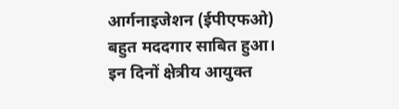आर्गनाइजेशन (ईपीएफओ) बहुत मददगार साबित हुआ।  इन दिनों क्षेत्रीय आयुक्त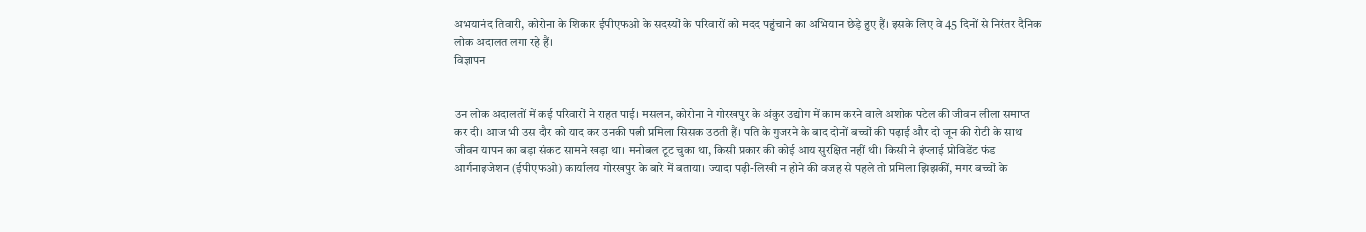अभयानंद तिवारी, कोरोना के शिकार ईपीएफओ के सदस्यों के परिवारों को मदद पहुंचाने का अभियान छेड़े हुए हैं। इसके लिए वे 45 दिनों से निरंतर दैनिक लोक अदालत लगा रहे हैं।
विज्ञापन


उन लोक अदालतों में कई परिवारों ने राहत पाई। मसलन, कोरोना ने गोरखपुर के अंकुर उद्योग में काम करने वाले अशोक पटेल की जीवन लीला समाप्त कर दी। आज भी उस दौर को याद कर उनकी पत्नी प्रमिला सिसक उठती हैं। पति के गुजरने के बाद दोनों बच्चों की पढ़ाई और दो जून की रोटी के साथ जीवन यापन का बड़ा संकट सामने खड़ा था। मनोबल टूट चुका था, किसी प्रकार की कोई आय सुरक्षित नहीं थी। किसी ने इंप्लाई प्रोविडेंट फंड आर्गनाइजेशन (ईपीएफओ) कार्यालय गोरखपुर के बारे में बताया। ज्यादा पढ़ी-लिखी न होने की वजह से पहले तो प्रमिला झिझकीं, मगर बच्चों के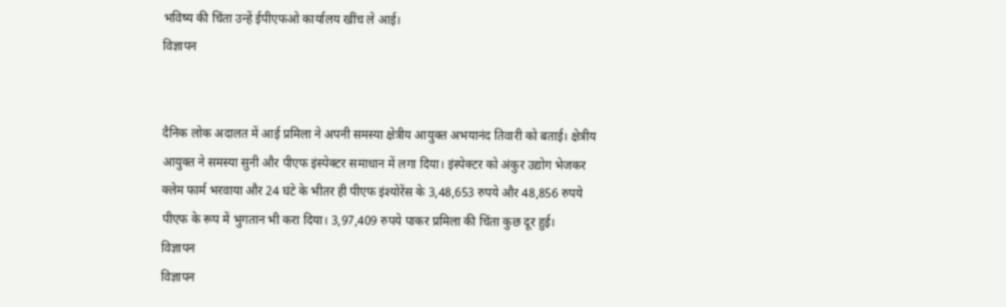भविष्य की चिंता उन्हें ईपीएफओ कार्यालय खींच ले आई।
विज्ञापन


दैनिक लोक अदालत में आई प्रमिला ने अपनी समस्या क्षेत्रीय आयुक्त अभयानंद तिवारी को बताई। क्षेत्रीय आयुक्त ने समस्या सुनी और पीएफ इंस्पेक्टर समाधान में लगा दिया। इंस्पेक्टर को अंकुर उद्योग भेजकर क्लेम फार्म भरवाया और 24 घंटे के भीतर ही पीएफ इंश्योरेंस के 3,48,653 रुपये और 48,856 रुपये पीएफ के रूप में भुगतान भी करा दिया। 3,97,409 रुपये पाकर प्रमिला की चिंता कुछ दूर हुई।
विज्ञापन
विज्ञापन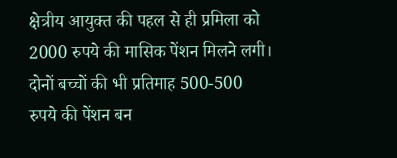क्षेत्रीय आयुक्त की पहल से ही प्रमिला को 2000 रुपये की मासिक पेंशन मिलने लगी। दोनों बच्चों की भी प्रतिमाह 500-500 रुपये की पेंशन बन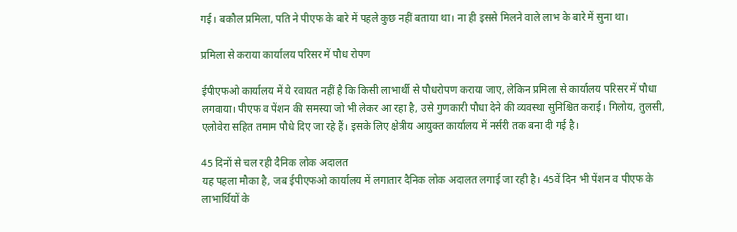गई। बकौल प्रमिला, पति ने पीएफ के बारे में पहले कुछ नहीं बताया था। ना ही इससे मिलने वाले लाभ के बारे में सुना था।

प्रमिला से कराया कार्यालय परिसर में पौध रोपण

ईपीएफओ कार्यालय में ये रवायत नहीं है कि किसी लाभार्थी से पौधरोपण कराया जाए, लेकिन प्रमिला से कार्यालय परिसर में पौधा लगवाया। पीएफ व पेंशन की समस्या जो भी लेकर आ रहा है, उसे गुणकारी पौधा देने की व्यवस्था सुनिश्चित कराई। गिलोय, तुलसी, एलोवेरा सहित तमाम पौधे दिए जा रहे हैं। इसके लिए क्षेत्रीय आयुक्त कार्यालय में नर्सरी तक बना दी गई है।

45 दिनों से चल रही दैनिक लोक अदालत
यह पहला मौका है, जब ईपीएफओ कार्यालय में लगातार दैनिक लोक अदालत लगाई जा रही है। 45वें दिन भी पेंशन व पीएफ के लाभार्थियों के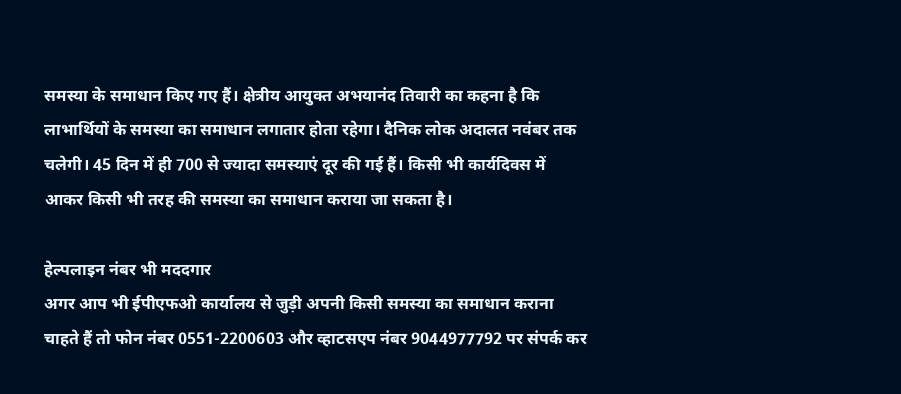समस्या के समाधान किए गए हैं। क्षेत्रीय आयुक्त अभयानंद तिवारी का कहना है कि लाभार्थियों के समस्या का समाधान लगातार होता रहेगा। दैनिक लोक अदालत नवंबर तक चलेगी। 45 दिन में ही 700 से ज्यादा समस्याएं दूर की गई हैं। किसी भी कार्यदिवस में आकर किसी भी तरह की समस्या का समाधान कराया जा सकता है।

हेल्पलाइन नंबर भी मददगार
अगर आप भी ईपीएफओ कार्यालय से जुड़ी अपनी किसी समस्या का समाधान कराना चाहते हैं तो फोन नंबर 0551-2200603 और व्हाटसएप नंबर 9044977792 पर संपर्क कर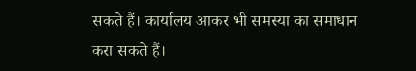सकते हैं। कार्यालय आकर भी समस्या का समाधान करा सकते हैं।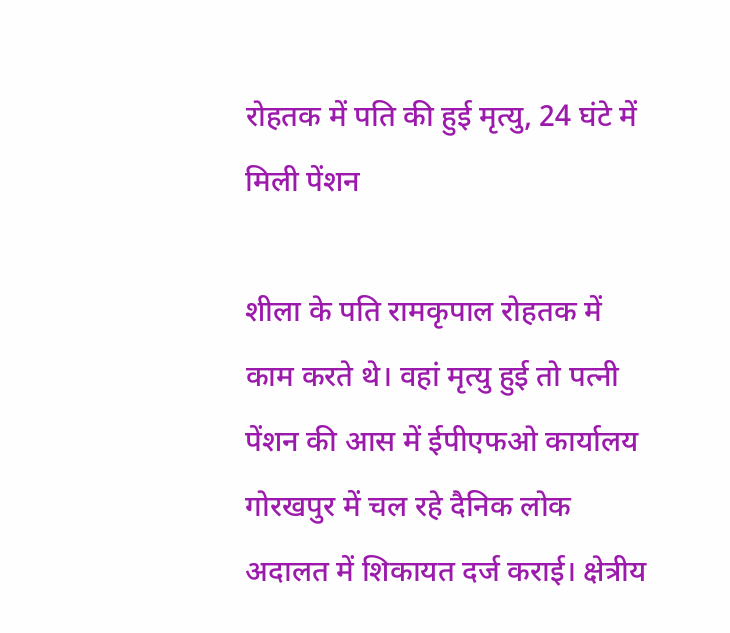रोहतक में पति की हुई मृत्यु, 24 घंटे में मिली पेंशन

शीला के पति रामकृपाल रोहतक में काम करते थे। वहां मृत्यु हुई तो पत्नी पेंशन की आस में ईपीएफओ कार्यालय गोरखपुर में चल रहे दैनिक लोक अदालत में शिकायत दर्ज कराई। क्षेत्रीय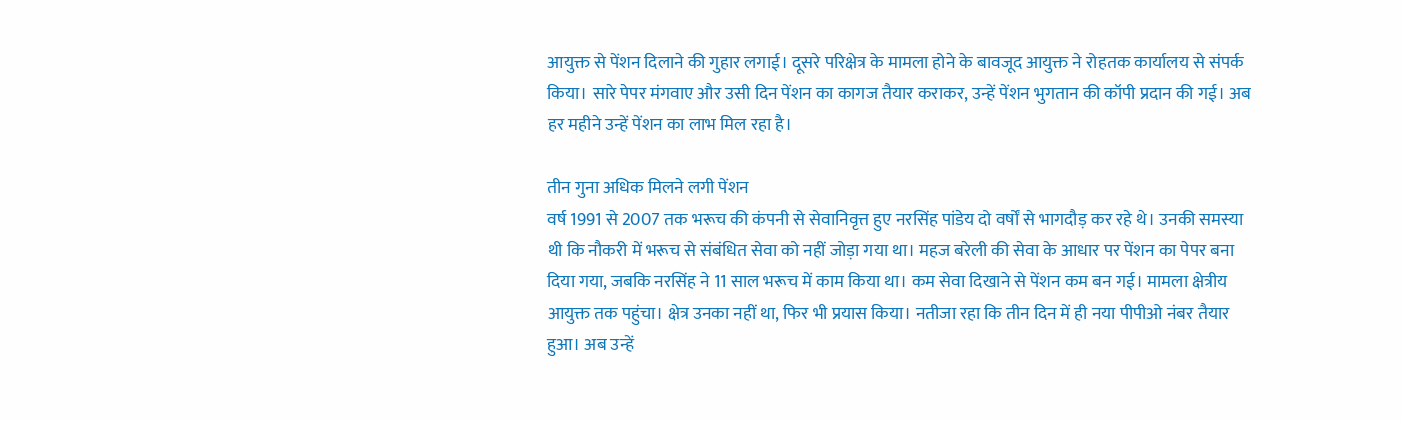आयुक्त से पेंशन दिलाने की गुहार लगाई। दूसरे परिक्षेत्र के मामला होने के बावजूद आयुक्त ने रोहतक कार्यालय से संपर्क किया। सारे पेपर मंगवाए और उसी दिन पेंशन का कागज तैयार कराकर, उन्हें पेंशन भुगतान की कॉपी प्रदान की गई। अब हर महीने उन्हें पेंशन का लाभ मिल रहा है।

तीन गुना अधिक मिलने लगी पेंशन
वर्ष 1991 से 2007 तक भरूच की कंपनी से सेवानिवृत्त हुए नरसिंह पांडेय दो वर्षों से भागदौड़ कर रहे थे। उनकी समस्या थी कि नौकरी में भरूच से संबंधित सेवा को नहीं जोड़ा गया था। महज बरेली की सेवा के आधार पर पेंशन का पेपर बना दिया गया, जबकि नरसिंह ने 11 साल भरूच में काम किया था। कम सेवा दिखाने से पेंशन कम बन गई। मामला क्षेत्रीय आयुक्त तक पहुंचा। क्षेत्र उनका नहीं था, फिर भी प्रयास किया। नतीजा रहा कि तीन दिन में ही नया पीपीओ नंबर तैयार हुआ। अब उन्हें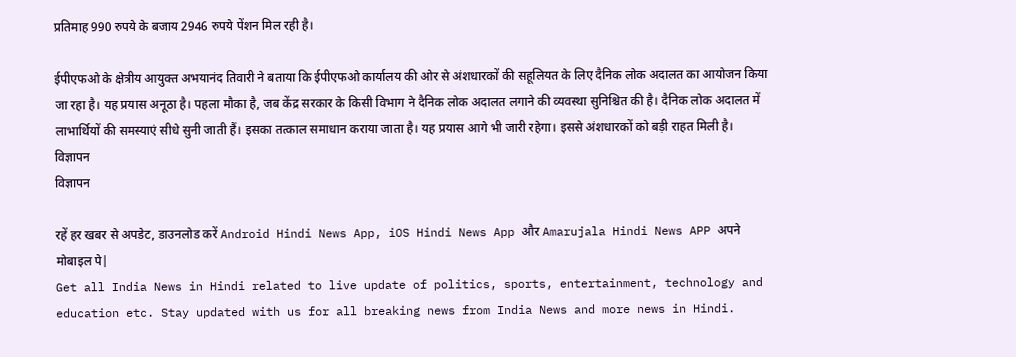प्रतिमाह 990 रुपये के बजाय 2946 रुपये पेंशन मिल रही है।

ईपीएफओ के क्षेत्रीय आयुक्त अभयानंद तिवारी ने बताया कि ईपीएफओ कार्यालय की ओर से अंशधारकों की सहूलियत के लिए दैनिक लोक अदालत का आयोजन किया जा रहा है। यह प्रयास अनूठा है। पहला मौका है, जब केंद्र सरकार के किसी विभाग ने दैनिक लोक अदालत लगाने की व्यवस्था सुनिश्चित की है। दैनिक लोक अदालत में लाभार्थियों की समस्याएं सीधे सुनी जाती हैं। इसका तत्काल समाधान कराया जाता है। यह प्रयास आगे भी जारी रहेगा। इससे अंशधारकों को बड़ी राहत मिली है।
विज्ञापन
विज्ञापन

रहें हर खबर से अपडेट, डाउनलोड करें Android Hindi News App, iOS Hindi News App और Amarujala Hindi News APP अपने मोबाइल पे|
Get all India News in Hindi related to live update of politics, sports, entertainment, technology and education etc. Stay updated with us for all breaking news from India News and more news in Hindi.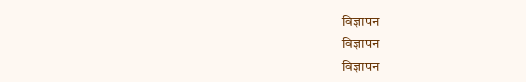विज्ञापन
विज्ञापन
विज्ञापन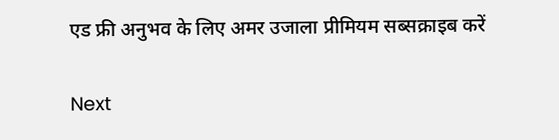एड फ्री अनुभव के लिए अमर उजाला प्रीमियम सब्सक्राइब करें

Next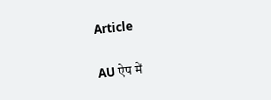Article

AU ऐप में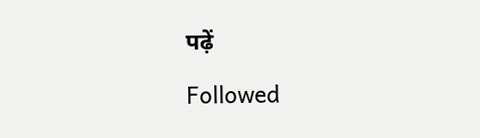पढ़ें

Followed